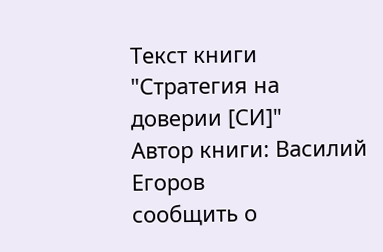Текст книги "Стратегия на доверии [СИ]"
Автор книги: Василий Егоров
сообщить о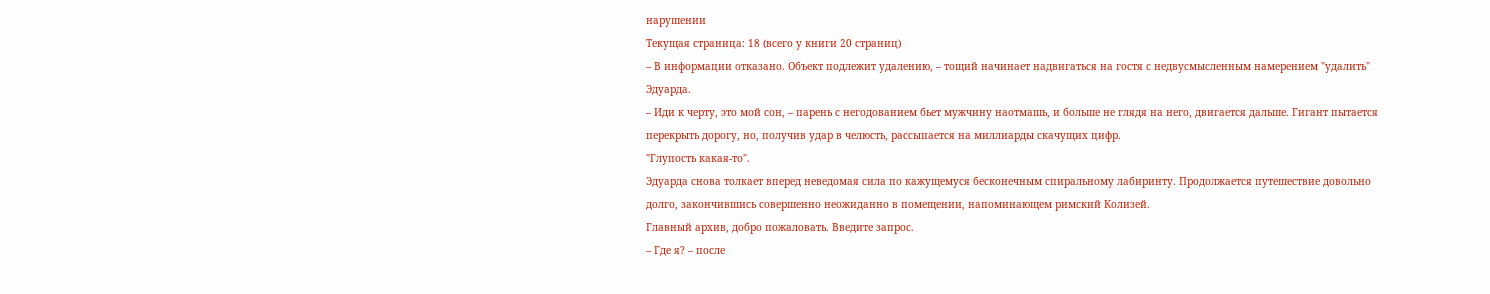нарушении
Текущая страница: 18 (всего у книги 20 страниц)
– В информации отказано. Объект подлежит удалению, – тощий начинает надвигаться на гостя с недвусмысленным намерением "удалить" Эдуарда.
– Иди к черту, это мой сон, – парень с негодованием бьет мужчину наотмашь, и больше не глядя на него, двигается дальше. Гигант пытается перекрыть дорогу, но, получив удар в челюсть, рассыпается на миллиарды скачущих цифр.
"Глупость какая-то".
Эдуарда снова толкает вперед неведомая сила по кажущемуся бесконечным спиральному лабиринту. Продолжается путешествие довольно долго, закончившись совершенно неожиданно в помещении, напоминающем римский Колизей.
Главный архив, добро пожаловать. Введите запрос.
– Где я? – после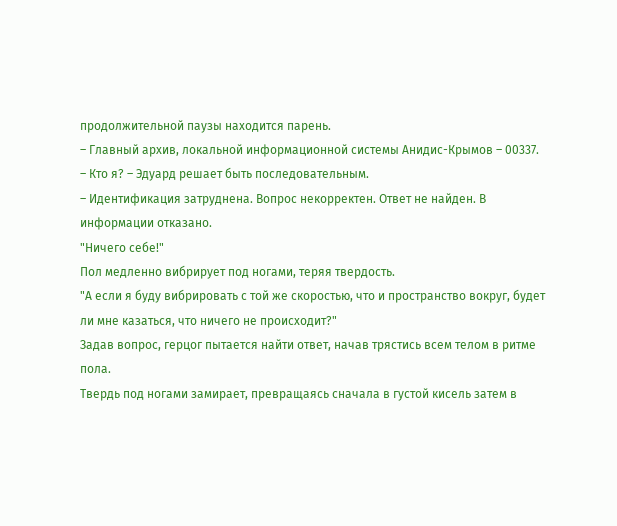продолжительной паузы находится парень.
– Главный архив, локальной информационной системы Анидис-Крымов – 00337.
– Кто я? – Эдуард решает быть последовательным.
– Идентификация затруднена. Вопрос некорректен. Ответ не найден. В информации отказано.
"Ничего себе!"
Пол медленно вибрирует под ногами, теряя твердость.
"А если я буду вибрировать с той же скоростью, что и пространство вокруг, будет ли мне казаться, что ничего не происходит?"
Задав вопрос, герцог пытается найти ответ, начав трястись всем телом в ритме пола.
Твердь под ногами замирает, превращаясь сначала в густой кисель затем в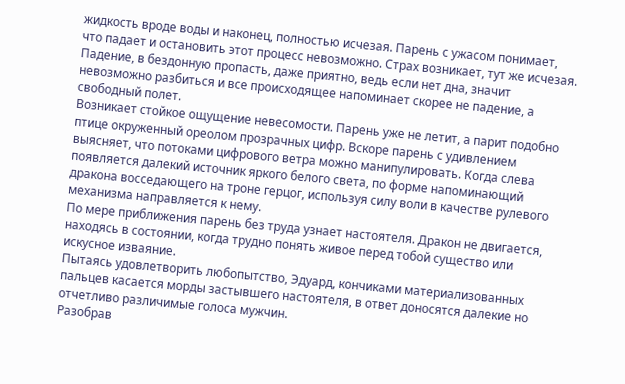жидкость вроде воды и наконец, полностью исчезая. Парень с ужасом понимает, что падает и остановить этот процесс невозможно. Страх возникает, тут же исчезая. Падение, в бездонную пропасть, даже приятно, ведь если нет дна, значит невозможно разбиться и все происходящее напоминает скорее не падение, а свободный полет.
Возникает стойкое ощущение невесомости. Парень уже не летит, а парит подобно птице окруженный ореолом прозрачных цифр. Вскоре парень с удивлением выясняет, что потоками цифрового ветра можно манипулировать. Когда слева появляется далекий источник яркого белого света, по форме напоминающий дракона восседающего на троне герцог, используя силу воли в качестве рулевого механизма направляется к нему.
По мере приближения парень без труда узнает настоятеля. Дракон не двигается, находясь в состоянии, когда трудно понять живое перед тобой существо или искусное изваяние.
Пытаясь удовлетворить любопытство, Эдуард, кончиками материализованных пальцев касается морды застывшего настоятеля, в ответ доносятся далекие но отчетливо различимые голоса мужчин.
Разобрав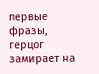первые фразы, герцог замирает на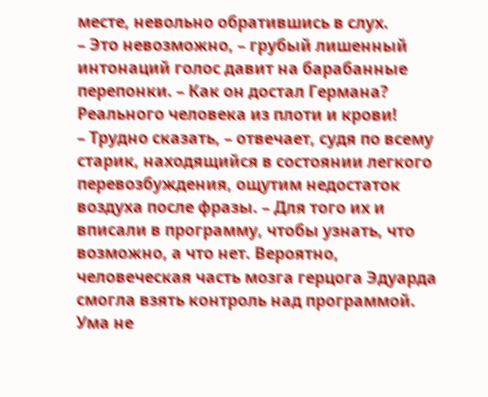месте, невольно обратившись в слух.
– Это невозможно, – грубый лишенный интонаций голос давит на барабанные перепонки. – Как он достал Германа? Реального человека из плоти и крови!
– Трудно сказать, – отвечает, судя по всему старик, находящийся в состоянии легкого перевозбуждения, ощутим недостаток воздуха после фразы. – Для того их и вписали в программу, чтобы узнать, что возможно, а что нет. Вероятно, человеческая часть мозга герцога Эдуарда смогла взять контроль над программой. Ума не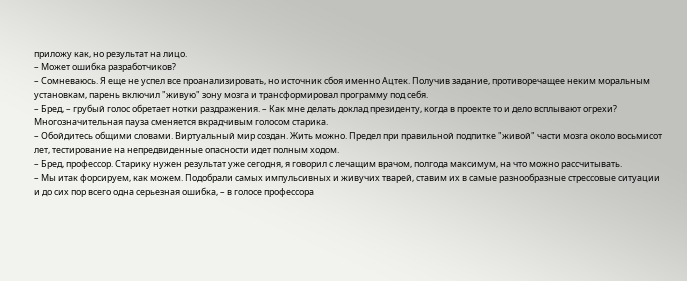приложу как, но результат на лицо.
– Может ошибка разработчиков?
– Сомневаюсь. Я еще не успел все проанализировать, но источник сбоя именно Ацтек. Получив задание, противоречащее неким моральным установкам, парень включил "живую" зону мозга и трансформировал программу под себя.
– Бред, – грубый голос обретает нотки раздражения. – Как мне делать доклад президенту, когда в проекте то и дело всплывают огрехи?
Многозначительная пауза сменяется вкрадчивым голосом старика.
– Обойдитесь общими словами. Виртуальный мир создан. Жить можно. Предел при правильной подпитке "живой" части мозга около восьмисот лет, тестирование на непредвиденные опасности идет полным ходом.
– Бред, профессор. Старику нужен результат уже сегодня, я говорил с лечащим врачом, полгода максимум, на что можно рассчитывать.
– Мы итак форсируем, как можем. Подобрали самых импульсивных и живучих тварей, ставим их в самые разнообразные стрессовые ситуации и до сих пор всего одна серьезная ошибка, – в голосе профессора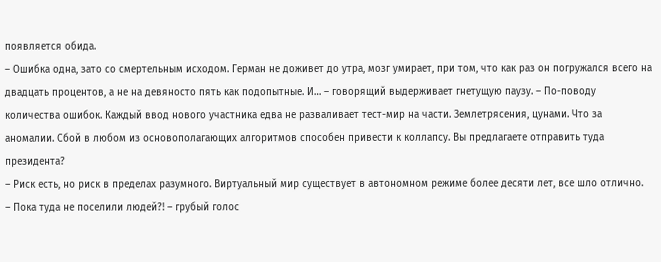появляется обида.
– Ошибка одна, зато со смертельным исходом. Герман не доживет до утра, мозг умирает, при том, что как раз он погружался всего на двадцать процентов, а не на девяносто пять как подопытные. И… – говорящий выдерживает гнетущую паузу. – По-поводу количества ошибок. Каждый ввод нового участника едва не разваливает тест-мир на части. Землетрясения, цунами. Что за аномалии. Сбой в любом из основополагающих алгоритмов способен привести к коллапсу. Вы предлагаете отправить туда президента?
– Риск есть, но риск в пределах разумного. Виртуальный мир существует в автономном режиме более десяти лет, все шло отлично.
– Пока туда не поселили людей?! – грубый голос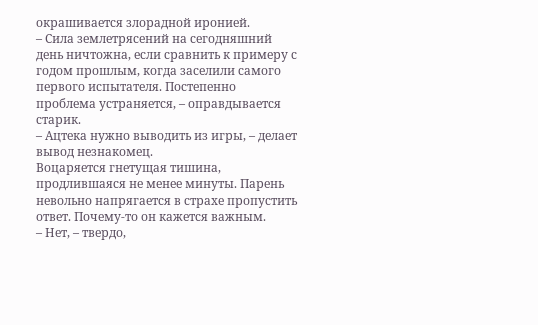окрашивается злорадной иронией.
– Сила землетрясений на сегодняшний день ничтожна, если сравнить к примеру с годом прошлым, когда заселили самого первого испытателя. Постепенно проблема устраняется, – оправдывается старик.
– Ацтека нужно выводить из игры, – делает вывод незнакомец.
Воцаряется гнетущая тишина, продлившаяся не менее минуты. Парень невольно напрягается в страхе пропустить ответ. Почему-то он кажется важным.
– Нет, – твердо,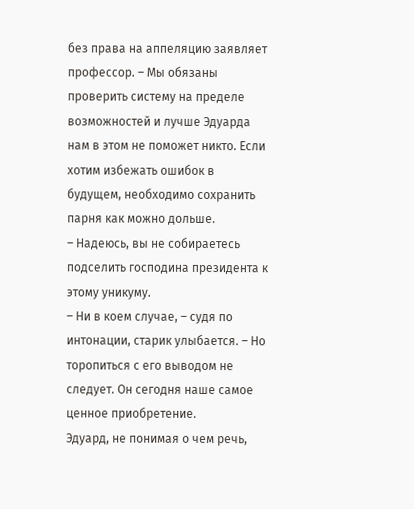без права на аппеляцию заявляет профессор. – Мы обязаны проверить систему на пределе возможностей и лучше Эдуарда нам в этом не поможет никто. Если хотим избежать ошибок в будущем, необходимо сохранить парня как можно дольше.
– Надеюсь, вы не собираетесь подселить господина президента к этому уникуму.
– Ни в коем случае, – судя по интонации, старик улыбается. – Но торопиться с его выводом не следует. Он сегодня наше самое ценное приобретение.
Эдуард, не понимая о чем речь,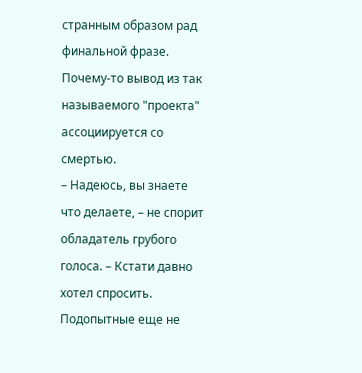странным образом рад финальной фразе. Почему-то вывод из так называемого "проекта" ассоциируется со смертью.
– Надеюсь, вы знаете что делаете, – не спорит обладатель грубого голоса. – Кстати давно хотел спросить. Подопытные еще не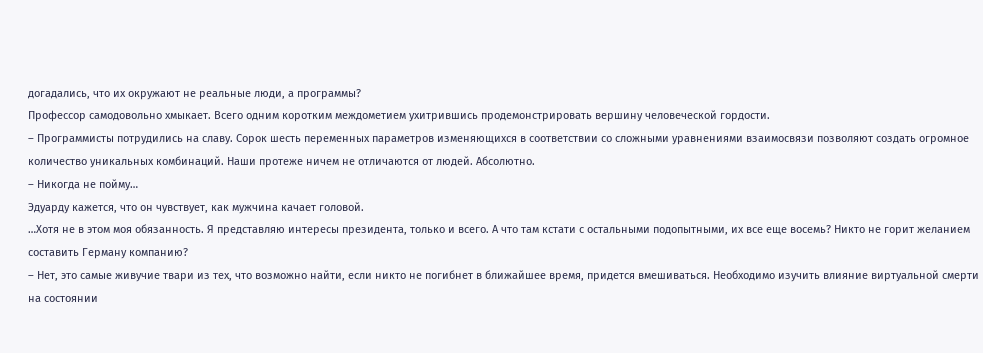догадались, что их окружают не реальные люди, а программы?
Профессор самодовольно хмыкает. Всего одним коротким междометием ухитрившись продемонстрировать вершину человеческой гордости.
– Программисты потрудились на славу. Сорок шесть переменных параметров изменяющихся в соответствии со сложными уравнениями взаимосвязи позволяют создать огромное количество уникальных комбинаций. Наши протеже ничем не отличаются от людей. Абсолютно.
– Никогда не пойму…
Эдуарду кажется, что он чувствует, как мужчина качает головой.
…Хотя не в этом моя обязанность. Я представляю интересы президента, только и всего. А что там кстати с остальными подопытными, их все еще восемь? Никто не горит желанием составить Герману компанию?
– Нет, это самые живучие твари из тех, что возможно найти, если никто не погибнет в ближайшее время, придется вмешиваться. Необходимо изучить влияние виртуальной смерти на состоянии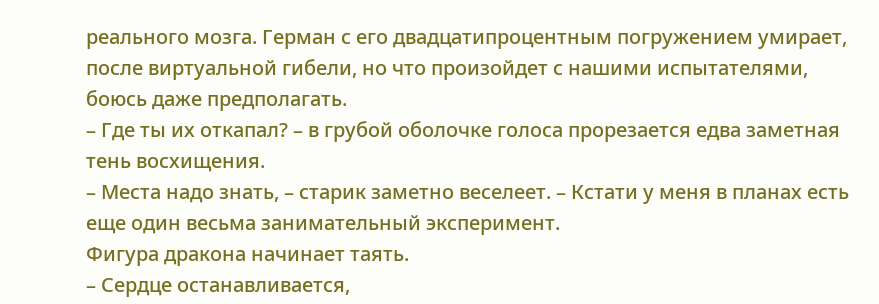реального мозга. Герман с его двадцатипроцентным погружением умирает, после виртуальной гибели, но что произойдет с нашими испытателями, боюсь даже предполагать.
– Где ты их откапал? – в грубой оболочке голоса прорезается едва заметная тень восхищения.
– Места надо знать, – старик заметно веселеет. – Кстати у меня в планах есть еще один весьма занимательный эксперимент.
Фигура дракона начинает таять.
– Сердце останавливается,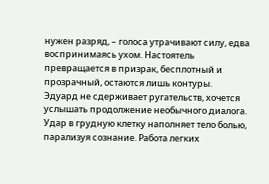нужен разряд, – голоса утрачивают силу, едва воспринимаясь ухом. Настоятель превращается в призрак, бесплотный и прозрачный, остаются лишь контуры.
Эдуард не сдерживает ругательств, хочется услышать продолжение необычного диалога.
Удар в грудную клетку наполняет тело болью, парализуя сознание. Работа легких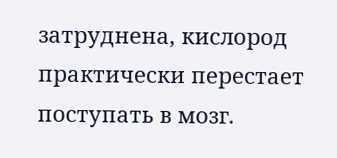затруднена, кислород практически перестает поступать в мозг.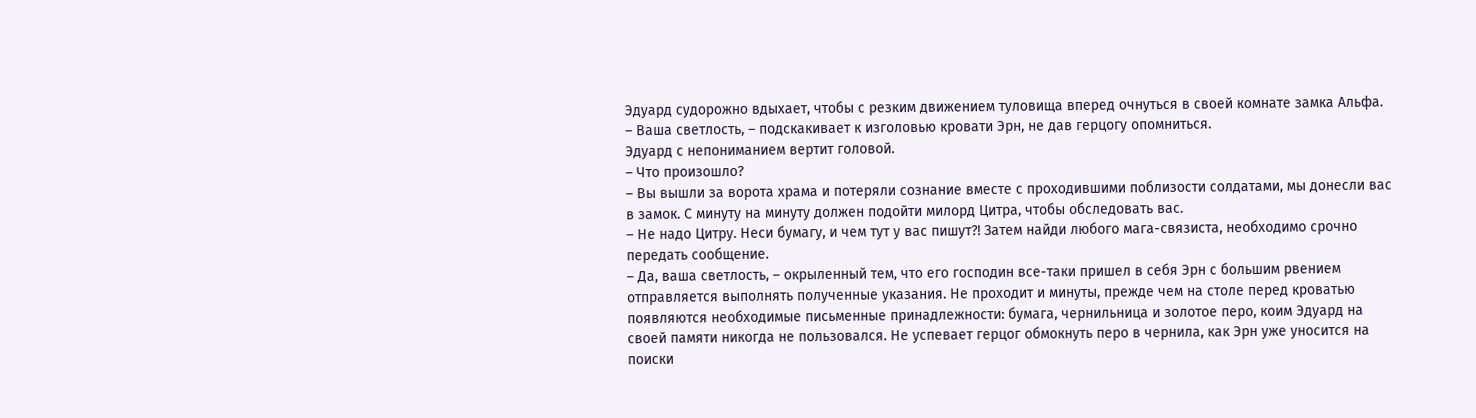Эдуард судорожно вдыхает, чтобы с резким движением туловища вперед очнуться в своей комнате замка Альфа.
– Ваша светлость, – подскакивает к изголовью кровати Эрн, не дав герцогу опомниться.
Эдуард с непониманием вертит головой.
– Что произошло?
– Вы вышли за ворота храма и потеряли сознание вместе с проходившими поблизости солдатами, мы донесли вас в замок. С минуту на минуту должен подойти милорд Цитра, чтобы обследовать вас.
– Не надо Цитру. Неси бумагу, и чем тут у вас пишут?! Затем найди любого мага-связиста, необходимо срочно передать сообщение.
– Да, ваша светлость, – окрыленный тем, что его господин все-таки пришел в себя Эрн с большим рвением отправляется выполнять полученные указания. Не проходит и минуты, прежде чем на столе перед кроватью появляются необходимые письменные принадлежности: бумага, чернильница и золотое перо, коим Эдуард на своей памяти никогда не пользовался. Не успевает герцог обмокнуть перо в чернила, как Эрн уже уносится на поиски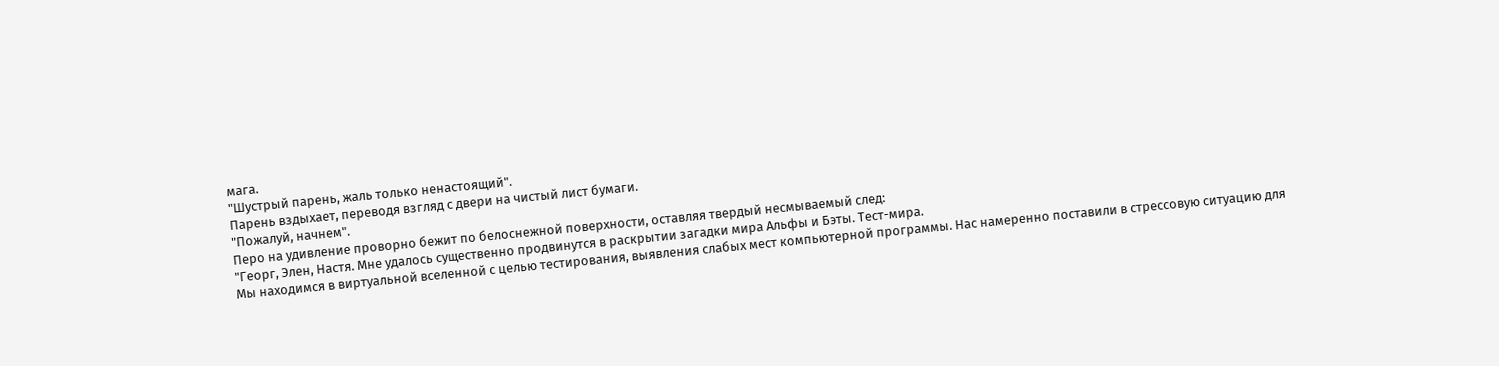мага.
"Шустрый парень, жаль только ненастоящий".
Парень вздыхает, переводя взгляд с двери на чистый лист бумаги.
"Пожалуй, начнем".
Перо на удивление проворно бежит по белоснежной поверхности, оставляя твердый несмываемый след:
"Георг, Элен, Настя. Мне удалось существенно продвинутся в раскрытии загадки мира Альфы и Бэты. Тест-мира.
Мы находимся в виртуальной вселенной с целью тестирования, выявления слабых мест компьютерной программы. Нас намеренно поставили в стрессовую ситуацию для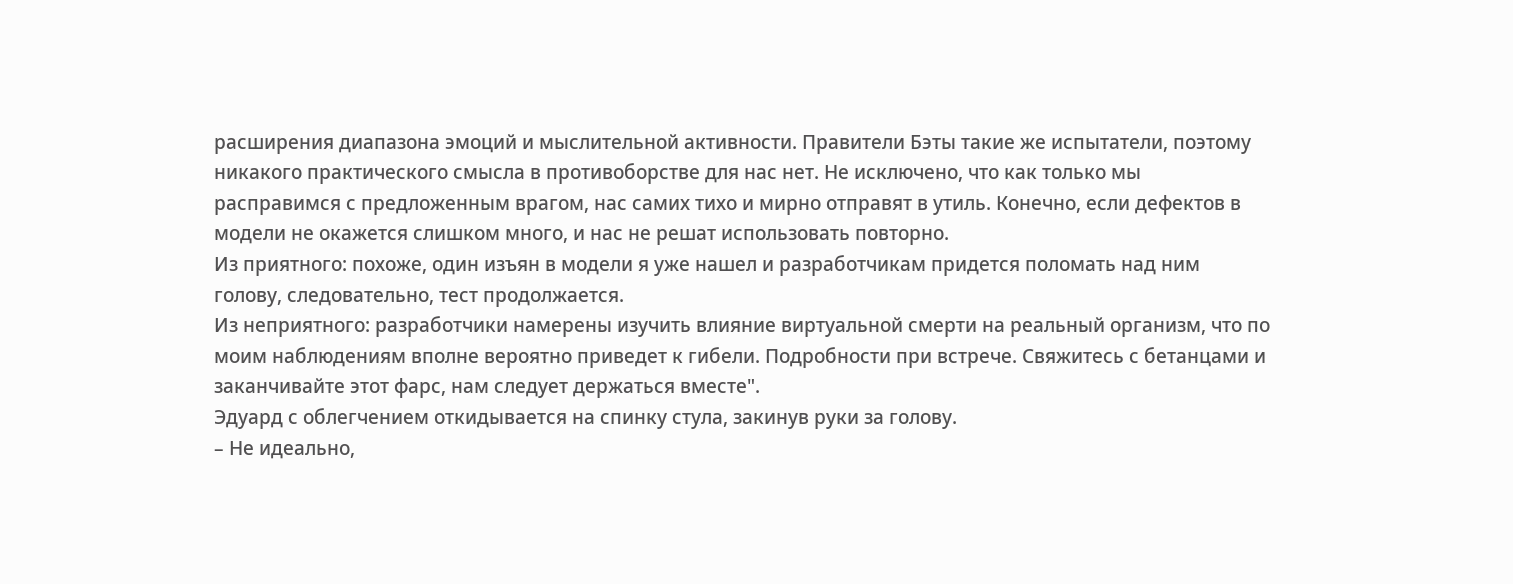расширения диапазона эмоций и мыслительной активности. Правители Бэты такие же испытатели, поэтому никакого практического смысла в противоборстве для нас нет. Не исключено, что как только мы расправимся с предложенным врагом, нас самих тихо и мирно отправят в утиль. Конечно, если дефектов в модели не окажется слишком много, и нас не решат использовать повторно.
Из приятного: похоже, один изъян в модели я уже нашел и разработчикам придется поломать над ним голову, следовательно, тест продолжается.
Из неприятного: разработчики намерены изучить влияние виртуальной смерти на реальный организм, что по моим наблюдениям вполне вероятно приведет к гибели. Подробности при встрече. Свяжитесь с бетанцами и заканчивайте этот фарс, нам следует держаться вместе".
Эдуард с облегчением откидывается на спинку стула, закинув руки за голову.
– Не идеально,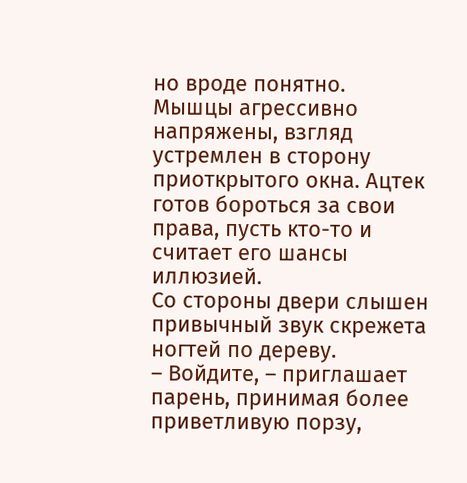но вроде понятно.
Мышцы агрессивно напряжены, взгляд устремлен в сторону приоткрытого окна. Ацтек готов бороться за свои права, пусть кто-то и считает его шансы иллюзией.
Со стороны двери слышен привычный звук скрежета ногтей по дереву.
– Войдите, – приглашает парень, принимая более приветливую порзу,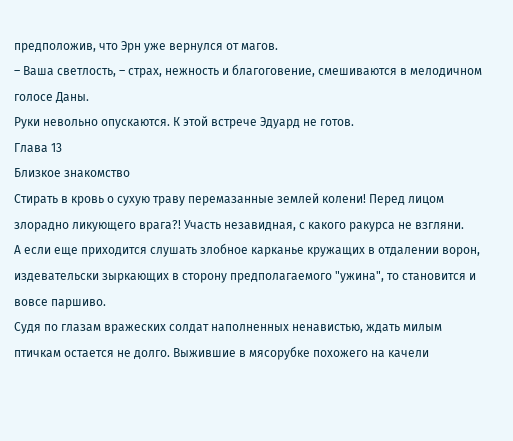предположив, что Эрн уже вернулся от магов.
– Ваша светлость, – страх, нежность и благоговение, смешиваются в мелодичном голосе Даны.
Руки невольно опускаются. К этой встрече Эдуард не готов.
Глава 13
Близкое знакомство
Стирать в кровь о сухую траву перемазанные землей колени! Перед лицом злорадно ликующего врага?! Участь незавидная, с какого ракурса не взгляни.
А если еще приходится слушать злобное карканье кружащих в отдалении ворон, издевательски зыркающих в сторону предполагаемого "ужина", то становится и вовсе паршиво.
Судя по глазам вражеских солдат наполненных ненавистью, ждать милым птичкам остается не долго. Выжившие в мясорубке похожего на качели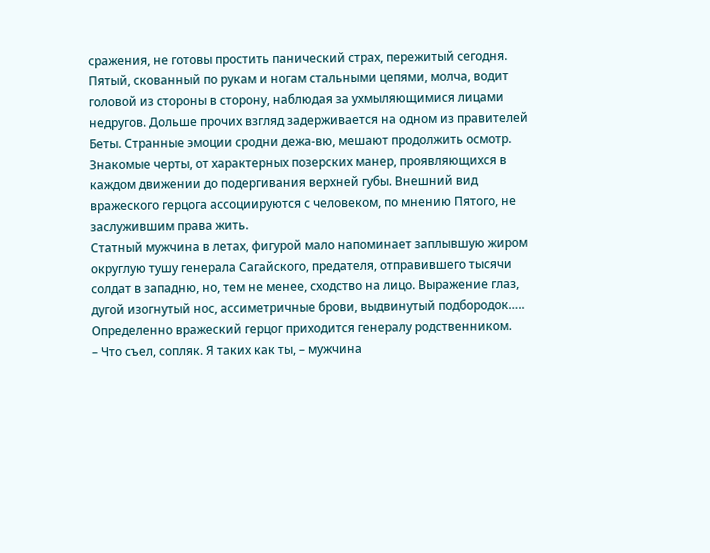сражения, не готовы простить панический страх, пережитый сегодня.
Пятый, скованный по рукам и ногам стальными цепями, молча, водит головой из стороны в сторону, наблюдая за ухмыляющимися лицами недругов. Дольше прочих взгляд задерживается на одном из правителей Беты. Странные эмоции сродни дежа-вю, мешают продолжить осмотр.
Знакомые черты, от характерных позерских манер, проявляющихся в каждом движении до подергивания верхней губы. Внешний вид вражеского герцога ассоциируются с человеком, по мнению Пятого, не заслужившим права жить.
Статный мужчина в летах, фигурой мало напоминает заплывшую жиром округлую тушу генерала Сагайского, предателя, отправившего тысячи солдат в западню, но, тем не менее, сходство на лицо. Выражение глаз, дугой изогнутый нос, ассиметричные брови, выдвинутый подбородок….. Определенно вражеский герцог приходится генералу родственником.
– Что съел, сопляк. Я таких как ты, – мужчина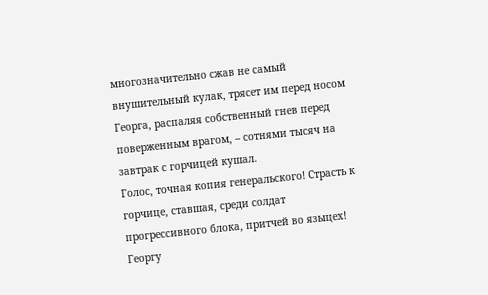многозначительно сжав не самый внушительный кулак, трясет им перед носом Георга, распаляя собственный гнев перед поверженным врагом, – сотнями тысяч на завтрак с горчицей кушал.
Голос, точная копия генеральского! Страсть к горчице, ставшая, среди солдат прогрессивного блока, притчей во языцех! Георгу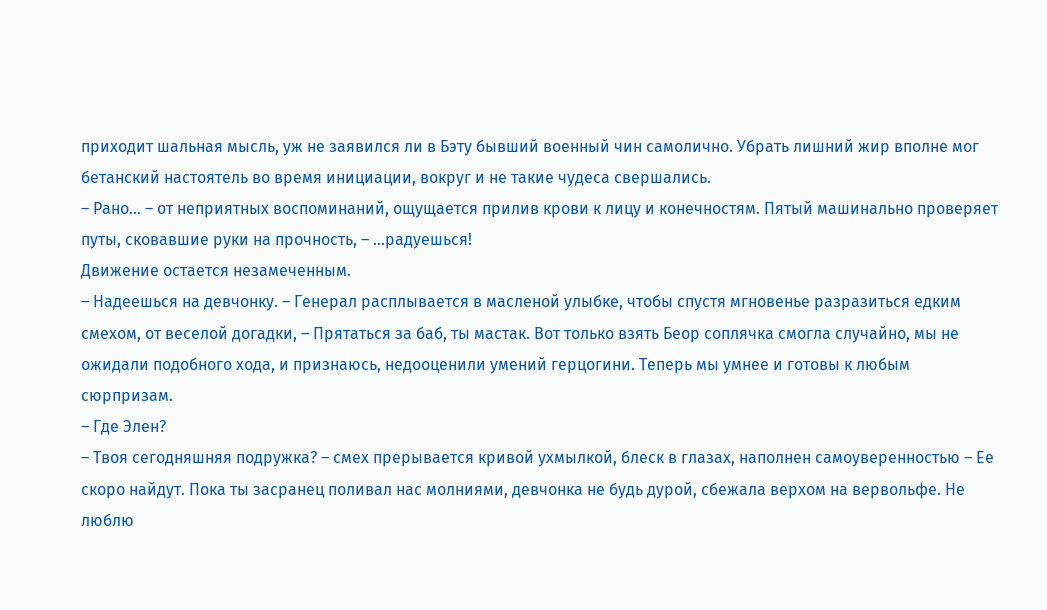приходит шальная мысль, уж не заявился ли в Бэту бывший военный чин самолично. Убрать лишний жир вполне мог бетанский настоятель во время инициации, вокруг и не такие чудеса свершались.
– Рано… – от неприятных воспоминаний, ощущается прилив крови к лицу и конечностям. Пятый машинально проверяет путы, сковавшие руки на прочность, – …радуешься!
Движение остается незамеченным.
– Надеешься на девчонку. – Генерал расплывается в масленой улыбке, чтобы спустя мгновенье разразиться едким смехом, от веселой догадки, – Прятаться за баб, ты мастак. Вот только взять Беор соплячка смогла случайно, мы не ожидали подобного хода, и признаюсь, недооценили умений герцогини. Теперь мы умнее и готовы к любым сюрпризам.
– Где Элен?
– Твоя сегодняшняя подружка? – смех прерывается кривой ухмылкой, блеск в глазах, наполнен самоуверенностью – Ее скоро найдут. Пока ты засранец поливал нас молниями, девчонка не будь дурой, сбежала верхом на вервольфе. Не люблю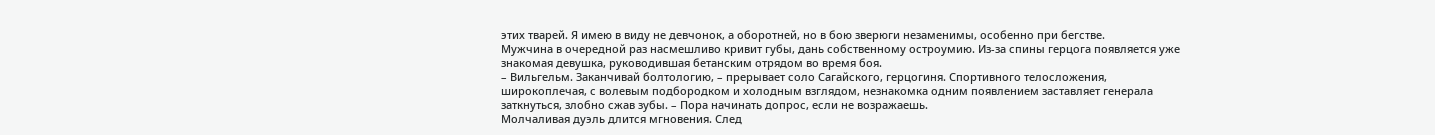этих тварей. Я имею в виду не девчонок, а оборотней, но в бою зверюги незаменимы, особенно при бегстве.
Мужчина в очередной раз насмешливо кривит губы, дань собственному остроумию. Из-за спины герцога появляется уже знакомая девушка, руководившая бетанским отрядом во время боя.
– Вильгельм. Заканчивай болтологию, – прерывает соло Сагайского, герцогиня. Спортивного телосложения, широкоплечая, с волевым подбородком и холодным взглядом, незнакомка одним появлением заставляет генерала заткнуться, злобно сжав зубы. – Пора начинать допрос, если не возражаешь.
Молчаливая дуэль длится мгновения. След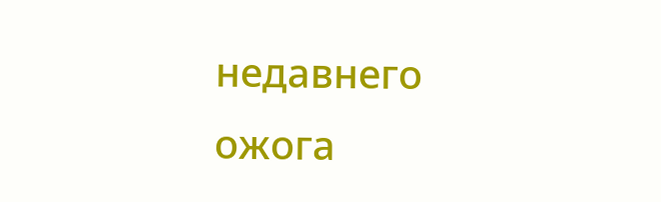недавнего ожога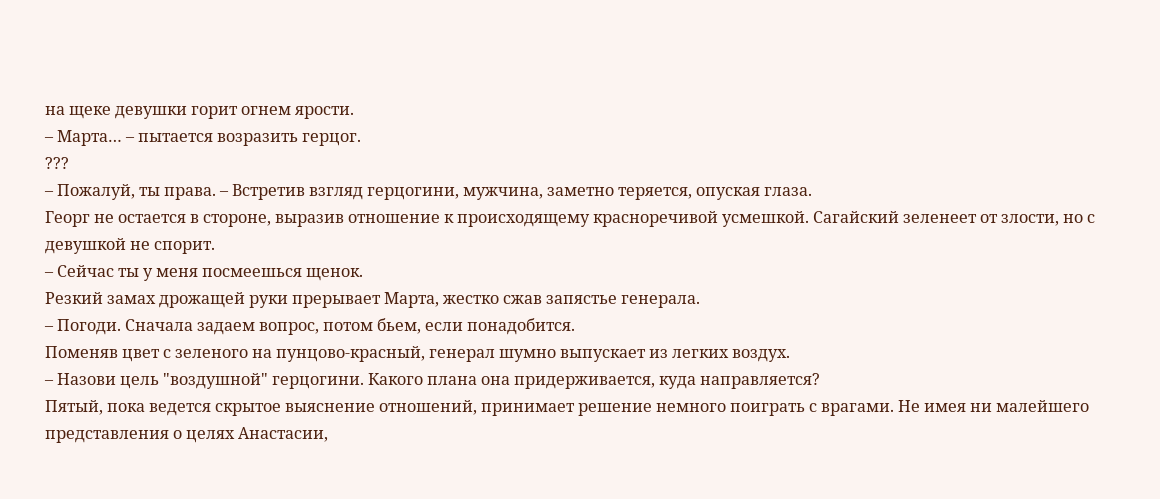на щеке девушки горит огнем ярости.
– Марта… – пытается возразить герцог.
???
– Пожалуй, ты права. – Встретив взгляд герцогини, мужчина, заметно теряется, опуская глаза.
Георг не остается в стороне, выразив отношение к происходящему красноречивой усмешкой. Сагайский зеленеет от злости, но с девушкой не спорит.
– Сейчас ты у меня посмеешься щенок.
Резкий замах дрожащей руки прерывает Марта, жестко сжав запястье генерала.
– Погоди. Сначала задаем вопрос, потом бьем, если понадобится.
Поменяв цвет с зеленого на пунцово-красный, генерал шумно выпускает из легких воздух.
– Назови цель "воздушной" герцогини. Какого плана она придерживается, куда направляется?
Пятый, пока ведется скрытое выяснение отношений, принимает решение немного поиграть с врагами. Не имея ни малейшего представления о целях Анастасии,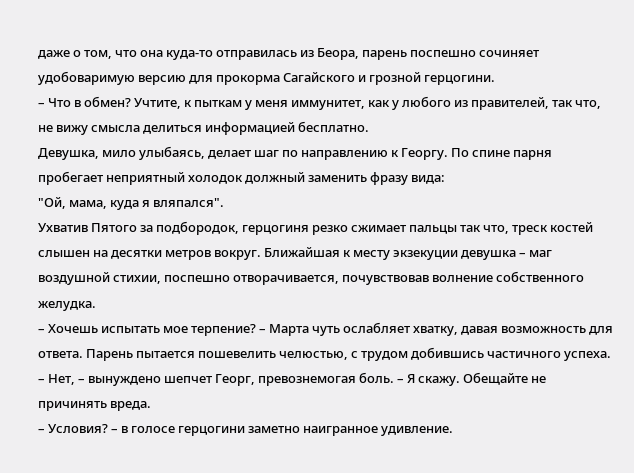даже о том, что она куда-то отправилась из Беора, парень поспешно сочиняет удобоваримую версию для прокорма Сагайского и грозной герцогини.
– Что в обмен? Учтите, к пыткам у меня иммунитет, как у любого из правителей, так что, не вижу смысла делиться информацией бесплатно.
Девушка, мило улыбаясь, делает шаг по направлению к Георгу. По спине парня пробегает неприятный холодок должный заменить фразу вида:
"Ой, мама, куда я вляпался".
Ухватив Пятого за подбородок, герцогиня резко сжимает пальцы так что, треск костей слышен на десятки метров вокруг. Ближайшая к месту экзекуции девушка – маг воздушной стихии, поспешно отворачивается, почувствовав волнение собственного желудка.
– Хочешь испытать мое терпение? – Марта чуть ослабляет хватку, давая возможность для ответа. Парень пытается пошевелить челюстью, с трудом добившись частичного успеха.
– Нет, – вынуждено шепчет Георг, превознемогая боль. – Я скажу. Обещайте не причинять вреда.
– Условия? – в голосе герцогини заметно наигранное удивление.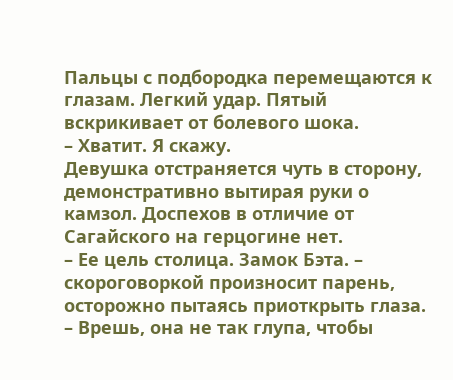Пальцы с подбородка перемещаются к глазам. Легкий удар. Пятый вскрикивает от болевого шока.
– Хватит. Я скажу.
Девушка отстраняется чуть в сторону, демонстративно вытирая руки о камзол. Доспехов в отличие от Сагайского на герцогине нет.
– Ее цель столица. Замок Бэта. – скороговоркой произносит парень, осторожно пытаясь приоткрыть глаза.
– Врешь, она не так глупа, чтобы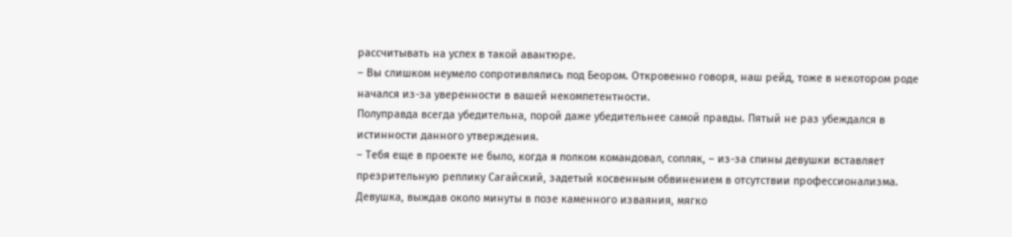рассчитывать на успех в такой авантюре.
– Вы слишком неумело сопротивлялись под Беором. Откровенно говоря, наш рейд, тоже в некотором роде начался из-за уверенности в вашей некомпетентности.
Полуправда всегда убедительна, порой даже убедительнее самой правды. Пятый не раз убеждался в истинности данного утверждения.
– Тебя еще в проекте не было, когда я полком командовал, сопляк, – из-за спины девушки вставляет презрительную реплику Сагайский, задетый косвенным обвинением в отсутствии профессионализма.
Девушка, выждав около минуты в позе каменного изваяния, мягко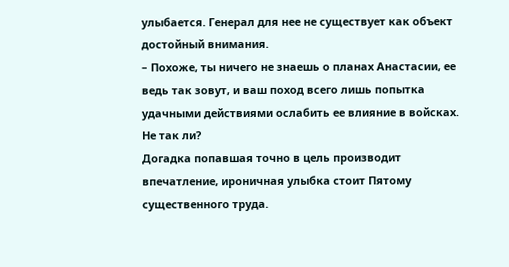улыбается. Генерал для нее не существует как объект достойный внимания.
– Похоже, ты ничего не знаешь о планах Анастасии, ее ведь так зовут, и ваш поход всего лишь попытка удачными действиями ослабить ее влияние в войсках. Не так ли?
Догадка попавшая точно в цель производит впечатление, ироничная улыбка стоит Пятому существенного труда.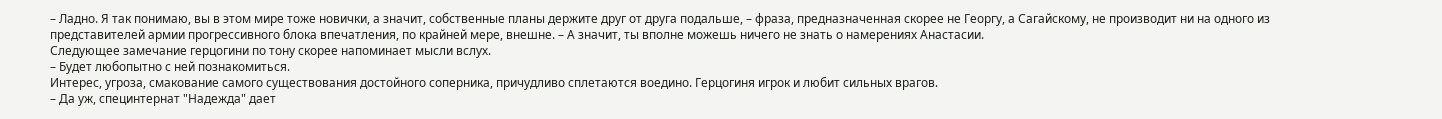– Ладно. Я так понимаю, вы в этом мире тоже новички, а значит, собственные планы держите друг от друга подальше, – фраза, предназначенная скорее не Георгу, а Сагайскому, не производит ни на одного из представителей армии прогрессивного блока впечатления, по крайней мере, внешне. – А значит, ты вполне можешь ничего не знать о намерениях Анастасии.
Следующее замечание герцогини по тону скорее напоминает мысли вслух.
– Будет любопытно с ней познакомиться.
Интерес, угроза, смакование самого существования достойного соперника, причудливо сплетаются воедино. Герцогиня игрок и любит сильных врагов.
– Да уж, специнтернат "Надежда" дает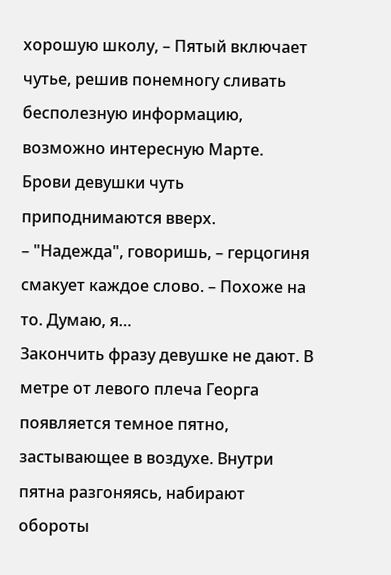хорошую школу, – Пятый включает чутье, решив понемногу сливать бесполезную информацию, возможно интересную Марте.
Брови девушки чуть приподнимаются вверх.
– "Надежда", говоришь, – герцогиня смакует каждое слово. – Похоже на то. Думаю, я…
Закончить фразу девушке не дают. В метре от левого плеча Георга появляется темное пятно, застывающее в воздухе. Внутри пятна разгоняясь, набирают обороты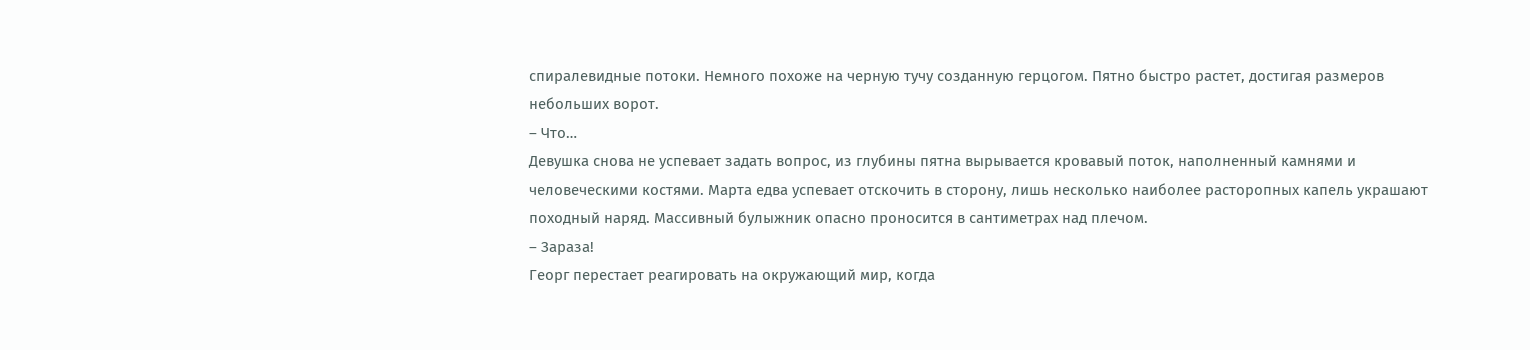спиралевидные потоки. Немного похоже на черную тучу созданную герцогом. Пятно быстро растет, достигая размеров небольших ворот.
– Что…
Девушка снова не успевает задать вопрос, из глубины пятна вырывается кровавый поток, наполненный камнями и человеческими костями. Марта едва успевает отскочить в сторону, лишь несколько наиболее расторопных капель украшают походный наряд. Массивный булыжник опасно проносится в сантиметрах над плечом.
– Зараза!
Георг перестает реагировать на окружающий мир, когда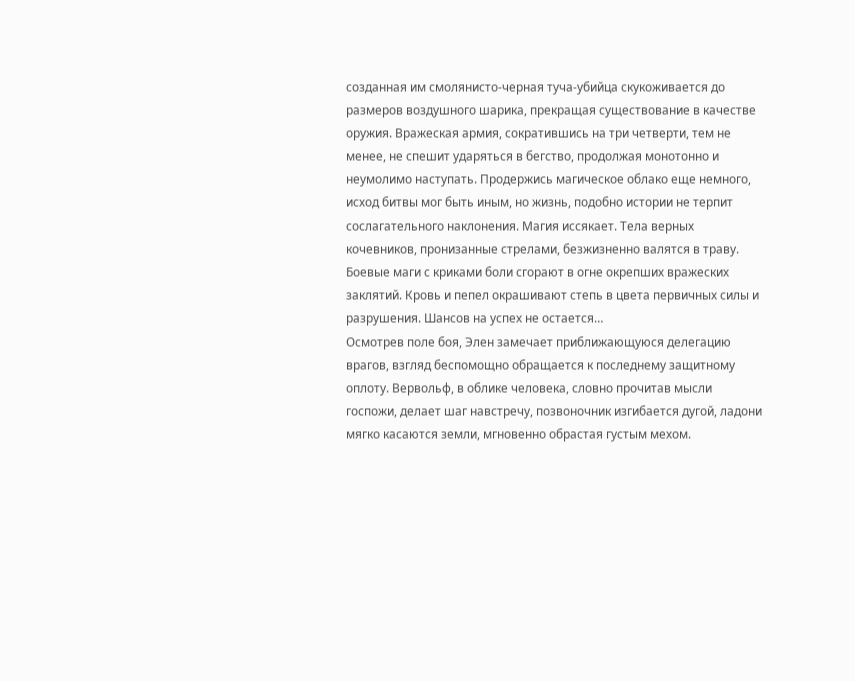созданная им смолянисто-черная туча-убийца скукоживается до размеров воздушного шарика, прекращая существование в качестве оружия. Вражеская армия, сократившись на три четверти, тем не менее, не спешит ударяться в бегство, продолжая монотонно и неумолимо наступать. Продержись магическое облако еще немного, исход битвы мог быть иным, но жизнь, подобно истории не терпит сослагательного наклонения. Магия иссякает. Тела верных кочевников, пронизанные стрелами, безжизненно валятся в траву. Боевые маги с криками боли сгорают в огне окрепших вражеских заклятий. Кровь и пепел окрашивают степь в цвета первичных силы и разрушения. Шансов на успех не остается…
Осмотрев поле боя, Элен замечает приближающуюся делегацию врагов, взгляд беспомощно обращается к последнему защитному оплоту. Вервольф, в облике человека, словно прочитав мысли госпожи, делает шаг навстречу, позвоночник изгибается дугой, ладони мягко касаются земли, мгновенно обрастая густым мехом.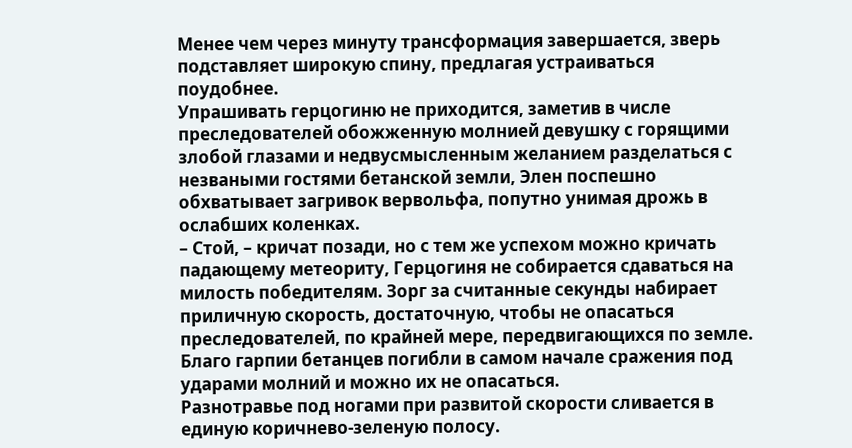Менее чем через минуту трансформация завершается, зверь подставляет широкую спину, предлагая устраиваться поудобнее.
Упрашивать герцогиню не приходится, заметив в числе преследователей обожженную молнией девушку с горящими злобой глазами и недвусмысленным желанием разделаться с незваными гостями бетанской земли, Элен поспешно обхватывает загривок вервольфа, попутно унимая дрожь в ослабших коленках.
– Стой, – кричат позади, но с тем же успехом можно кричать падающему метеориту, Герцогиня не собирается сдаваться на милость победителям. Зорг за считанные секунды набирает приличную скорость, достаточную, чтобы не опасаться преследователей, по крайней мере, передвигающихся по земле. Благо гарпии бетанцев погибли в самом начале сражения под ударами молний и можно их не опасаться.
Разнотравье под ногами при развитой скорости сливается в единую коричнево-зеленую полосу.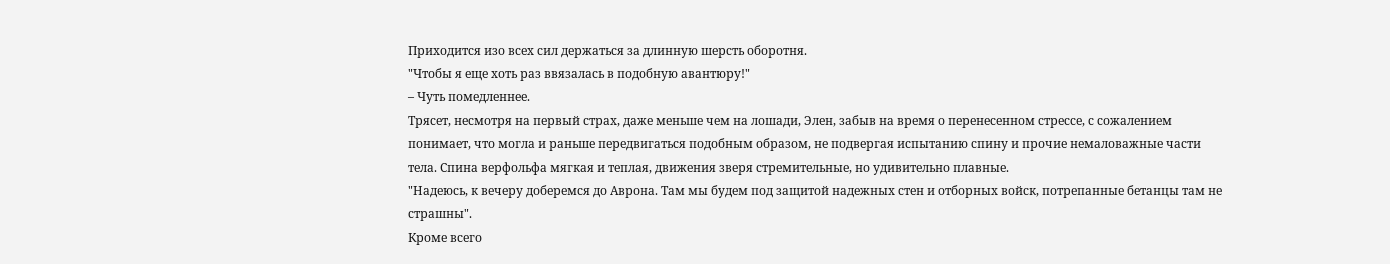Приходится изо всех сил держаться за длинную шерсть оборотня.
"Чтобы я еще хоть раз ввязалась в подобную авантюру!"
– Чуть помедленнее.
Трясет, несмотря на первый страх, даже меньше чем на лошади, Элен, забыв на время о перенесенном стрессе, с сожалением понимает, что могла и раньше передвигаться подобным образом, не подвергая испытанию спину и прочие немаловажные части тела. Спина верфольфа мягкая и теплая, движения зверя стремительные, но удивительно плавные.
"Надеюсь, к вечеру доберемся до Аврона. Там мы будем под защитой надежных стен и отборных войск, потрепанные бетанцы там не страшны".
Кроме всего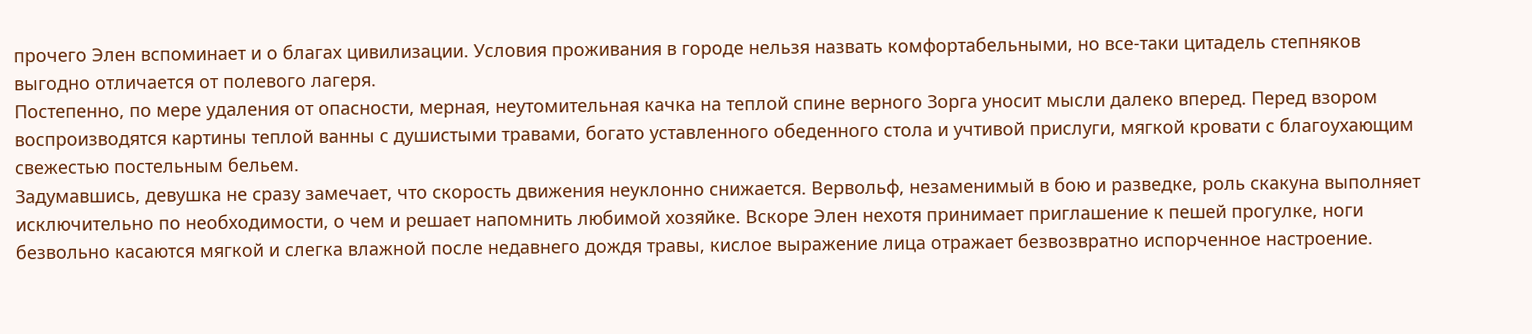прочего Элен вспоминает и о благах цивилизации. Условия проживания в городе нельзя назвать комфортабельными, но все-таки цитадель степняков выгодно отличается от полевого лагеря.
Постепенно, по мере удаления от опасности, мерная, неутомительная качка на теплой спине верного Зорга уносит мысли далеко вперед. Перед взором воспроизводятся картины теплой ванны с душистыми травами, богато уставленного обеденного стола и учтивой прислуги, мягкой кровати с благоухающим свежестью постельным бельем.
Задумавшись, девушка не сразу замечает, что скорость движения неуклонно снижается. Вервольф, незаменимый в бою и разведке, роль скакуна выполняет исключительно по необходимости, о чем и решает напомнить любимой хозяйке. Вскоре Элен нехотя принимает приглашение к пешей прогулке, ноги безвольно касаются мягкой и слегка влажной после недавнего дождя травы, кислое выражение лица отражает безвозвратно испорченное настроение.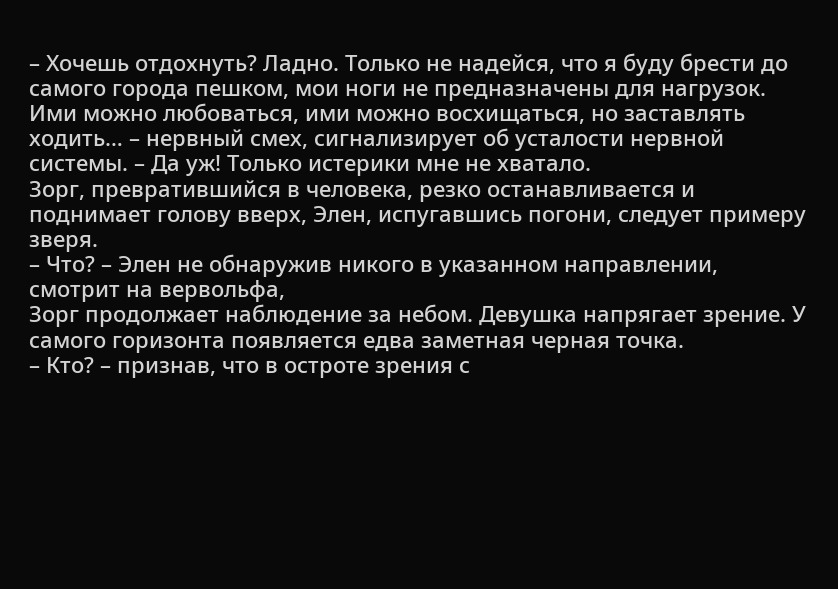– Хочешь отдохнуть? Ладно. Только не надейся, что я буду брести до самого города пешком, мои ноги не предназначены для нагрузок. Ими можно любоваться, ими можно восхищаться, но заставлять ходить… – нервный смех, сигнализирует об усталости нервной системы. – Да уж! Только истерики мне не хватало.
Зорг, превратившийся в человека, резко останавливается и поднимает голову вверх, Элен, испугавшись погони, следует примеру зверя.
– Что? – Элен не обнаружив никого в указанном направлении, смотрит на вервольфа,
Зорг продолжает наблюдение за небом. Девушка напрягает зрение. У самого горизонта появляется едва заметная черная точка.
– Кто? – признав, что в остроте зрения с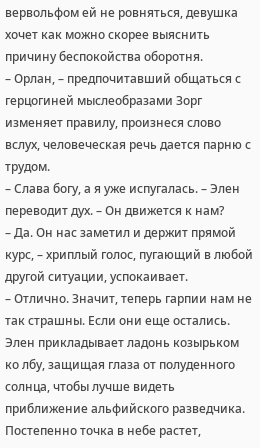вервольфом ей не ровняться, девушка хочет как можно скорее выяснить причину беспокойства оборотня.
– Орлан, – предпочитавший общаться с герцогиней мыслеобразами Зорг изменяет правилу, произнеся слово вслух, человеческая речь дается парню с трудом.
– Слава богу, а я уже испугалась. – Элен переводит дух. – Он движется к нам?
– Да. Он нас заметил и держит прямой курс, – хриплый голос, пугающий в любой другой ситуации, успокаивает.
– Отлично. Значит, теперь гарпии нам не так страшны. Если они еще остались.
Элен прикладывает ладонь козырьком ко лбу, защищая глаза от полуденного солнца, чтобы лучше видеть приближение альфийского разведчика.
Постепенно точка в небе растет,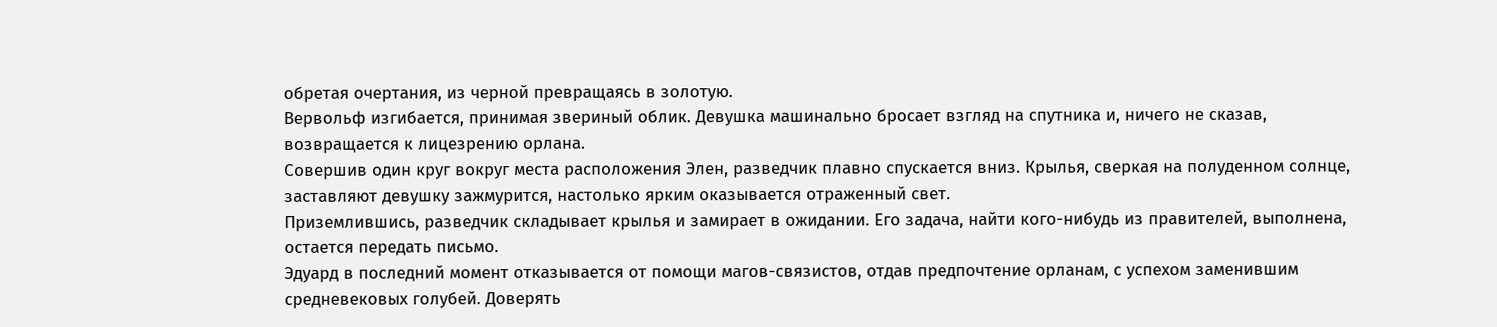обретая очертания, из черной превращаясь в золотую.
Вервольф изгибается, принимая звериный облик. Девушка машинально бросает взгляд на спутника и, ничего не сказав, возвращается к лицезрению орлана.
Совершив один круг вокруг места расположения Элен, разведчик плавно спускается вниз. Крылья, сверкая на полуденном солнце, заставляют девушку зажмурится, настолько ярким оказывается отраженный свет.
Приземлившись, разведчик складывает крылья и замирает в ожидании. Его задача, найти кого-нибудь из правителей, выполнена, остается передать письмо.
Эдуард в последний момент отказывается от помощи магов-связистов, отдав предпочтение орланам, с успехом заменившим средневековых голубей. Доверять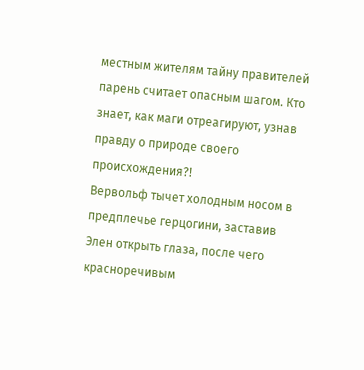местным жителям тайну правителей парень считает опасным шагом. Кто знает, как маги отреагируют, узнав правду о природе своего происхождения?!
Вервольф тычет холодным носом в предплечье герцогини, заставив Элен открыть глаза, после чего красноречивым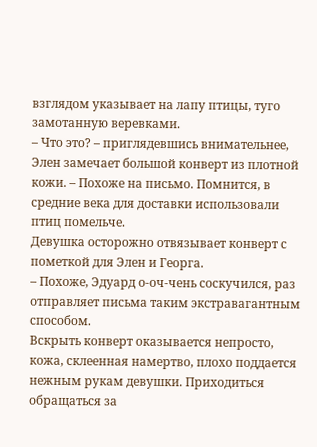взглядом указывает на лапу птицы, туго замотанную веревками.
– Что это? – приглядевшись внимательнее, Элен замечает большой конверт из плотной кожи. – Похоже на письмо. Помнится, в средние века для доставки использовали птиц помельче.
Девушка осторожно отвязывает конверт с пометкой для Элен и Георга.
– Похоже, Эдуард о-оч-чень соскучился, раз отправляет письма таким экстравагантным способом.
Вскрыть конверт оказывается непросто, кожа, склеенная намертво, плохо поддается нежным рукам девушки. Приходиться обращаться за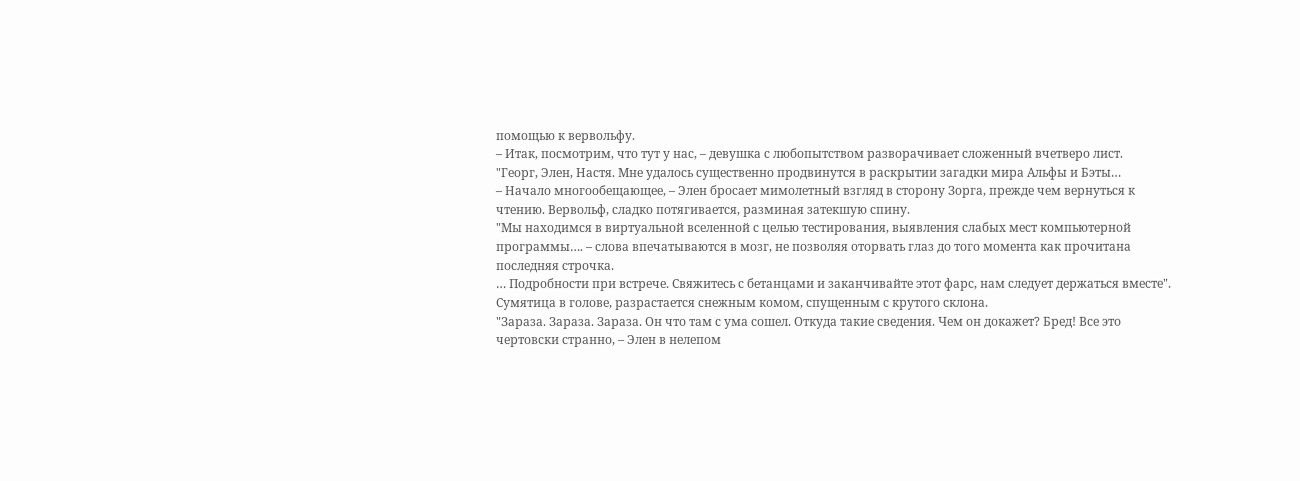помощью к вервольфу.
– Итак, посмотрим, что тут у нас, – девушка с любопытством разворачивает сложенный вчетверо лист.
"Георг, Элен, Настя. Мне удалось существенно продвинутся в раскрытии загадки мира Альфы и Бэты…
– Начало многообещающее, – Элен бросает мимолетный взгляд в сторону Зорга, прежде чем вернуться к чтению. Вервольф, сладко потягивается, разминая затекшую спину.
"Мы находимся в виртуальной вселенной с целью тестирования, выявления слабых мест компьютерной программы…. – слова впечатываются в мозг, не позволяя оторвать глаз до того момента как прочитана последняя строчка.
… Подробности при встрече. Свяжитесь с бетанцами и заканчивайте этот фарс, нам следует держаться вместе".
Сумятица в голове, разрастается снежным комом, спущенным с крутого склона.
"Зараза. Зараза. Зараза. Он что там с ума сошел. Откуда такие сведения. Чем он докажет? Бред! Все это чертовски странно, – Элен в нелепом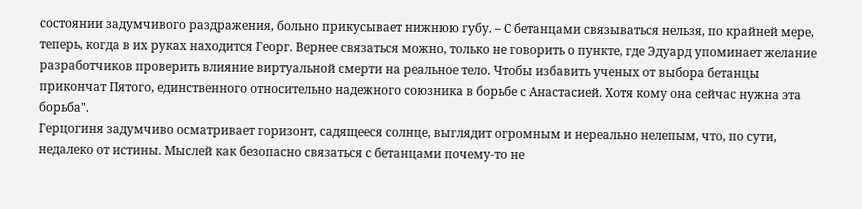состоянии задумчивого раздражения, больно прикусывает нижнюю губу. – С бетанцами связываться нельзя, по крайней мере, теперь, когда в их руках находится Георг. Вернее связаться можно, только не говорить о пункте, где Эдуард упоминает желание разработчиков проверить влияние виртуальной смерти на реальное тело. Чтобы избавить ученых от выбора бетанцы прикончат Пятого, единственного относительно надежного союзника в борьбе с Анастасией. Хотя кому она сейчас нужна эта борьба".
Герцогиня задумчиво осматривает горизонт, садящееся солнце, выглядит огромным и нереально нелепым, что, по сути, недалеко от истины. Мыслей как безопасно связаться с бетанцами почему-то не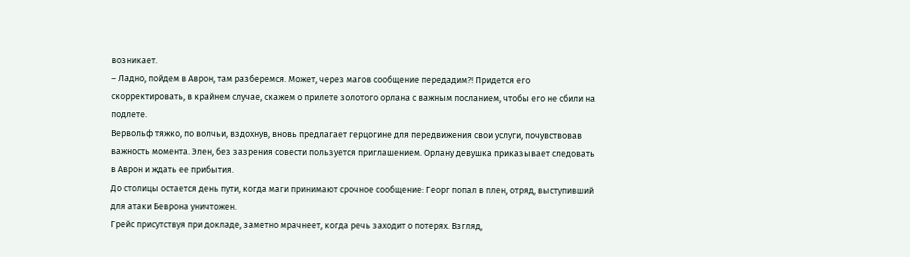возникает.
– Ладно, пойдем в Аврон, там разберемся. Может, через магов сообщение передадим?! Придется его скорректировать, в крайнем случае, скажем о прилете золотого орлана с важным посланием, чтобы его не сбили на подлете.
Вервольф тяжко, по волчьи, вздохнув, вновь предлагает герцогине для передвижения свои услуги, почувствовав важность момента. Элен, без зазрения совести пользуется приглашением. Орлану девушка приказывает следовать в Аврон и ждать ее прибытия.
До столицы остается день пути, когда маги принимают срочное сообщение: Георг попал в плен, отряд, выступивший для атаки Беврона уничтожен.
Грейс присутствуя при докладе, заметно мрачнеет, когда речь заходит о потерях. Взгляд,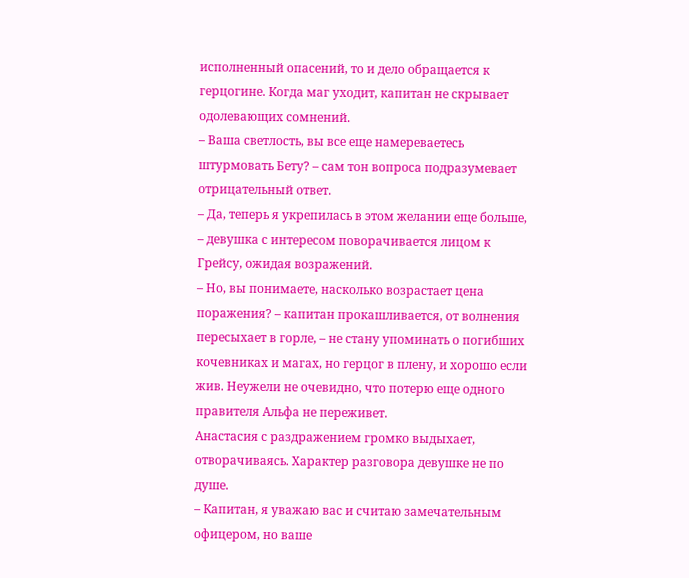исполненный опасений, то и дело обращается к герцогине. Когда маг уходит, капитан не скрывает одолевающих сомнений.
– Ваша светлость, вы все еще намереваетесь штурмовать Бету? – сам тон вопроса подразумевает отрицательный ответ.
– Да, теперь я укрепилась в этом желании еще больше, – девушка с интересом поворачивается лицом к Грейсу, ожидая возражений.
– Но, вы понимаете, насколько возрастает цена поражения? – капитан прокашливается, от волнения пересыхает в горле, – не стану упоминать о погибших кочевниках и магах, но герцог в плену, и хорошо если жив. Неужели не очевидно, что потерю еще одного правителя Альфа не переживет.
Анастасия с раздражением громко выдыхает, отворачиваясь. Характер разговора девушке не по душе.
– Капитан, я уважаю вас и считаю замечательным офицером, но ваше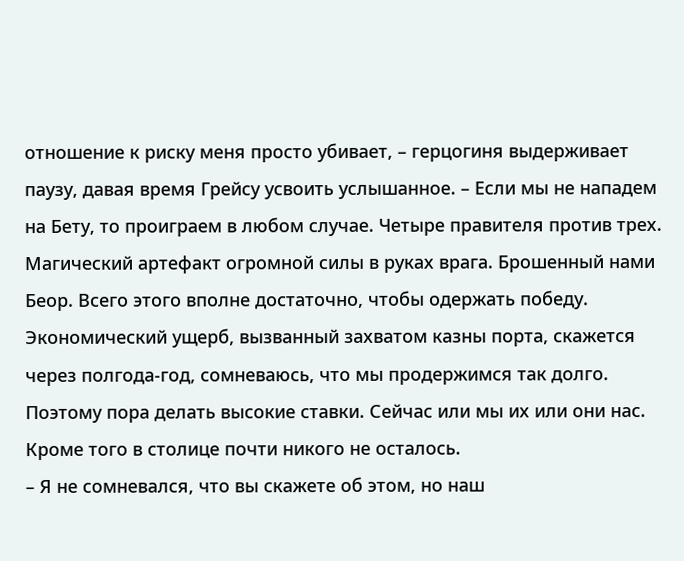отношение к риску меня просто убивает, – герцогиня выдерживает паузу, давая время Грейсу усвоить услышанное. – Если мы не нападем на Бету, то проиграем в любом случае. Четыре правителя против трех. Магический артефакт огромной силы в руках врага. Брошенный нами Беор. Всего этого вполне достаточно, чтобы одержать победу. Экономический ущерб, вызванный захватом казны порта, скажется через полгода-год, сомневаюсь, что мы продержимся так долго. Поэтому пора делать высокие ставки. Сейчас или мы их или они нас. Кроме того в столице почти никого не осталось.
– Я не сомневался, что вы скажете об этом, но наш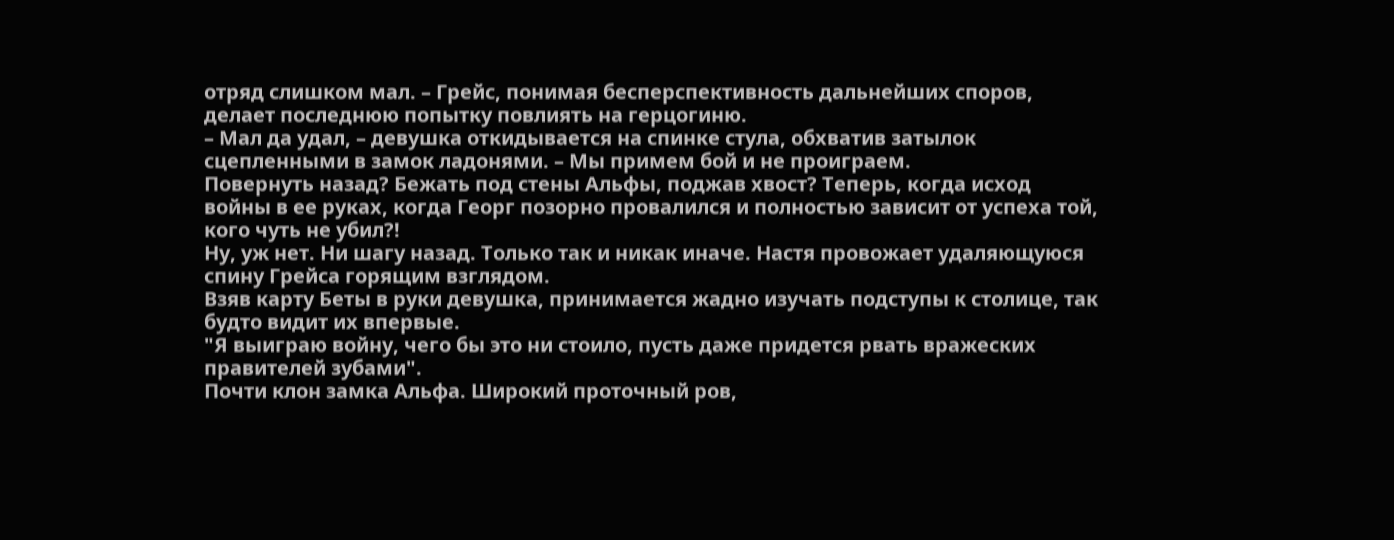отряд слишком мал. – Грейс, понимая бесперспективность дальнейших споров, делает последнюю попытку повлиять на герцогиню.
– Мал да удал, – девушка откидывается на спинке стула, обхватив затылок сцепленными в замок ладонями. – Мы примем бой и не проиграем.
Повернуть назад? Бежать под стены Альфы, поджав хвост? Теперь, когда исход войны в ее руках, когда Георг позорно провалился и полностью зависит от успеха той, кого чуть не убил?!
Ну, уж нет. Ни шагу назад. Только так и никак иначе. Настя провожает удаляющуюся спину Грейса горящим взглядом.
Взяв карту Беты в руки девушка, принимается жадно изучать подступы к столице, так будто видит их впервые.
"Я выиграю войну, чего бы это ни стоило, пусть даже придется рвать вражеских правителей зубами".
Почти клон замка Альфа. Широкий проточный ров,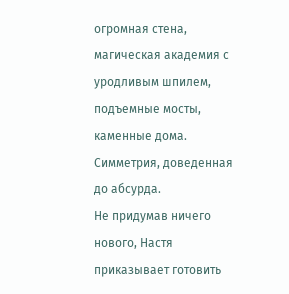огромная стена, магическая академия с уродливым шпилем, подъемные мосты, каменные дома. Симметрия, доведенная до абсурда.
Не придумав ничего нового, Настя приказывает готовить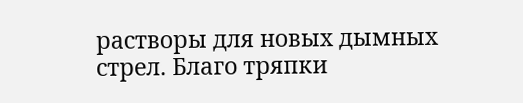растворы для новых дымных стрел. Благо тряпки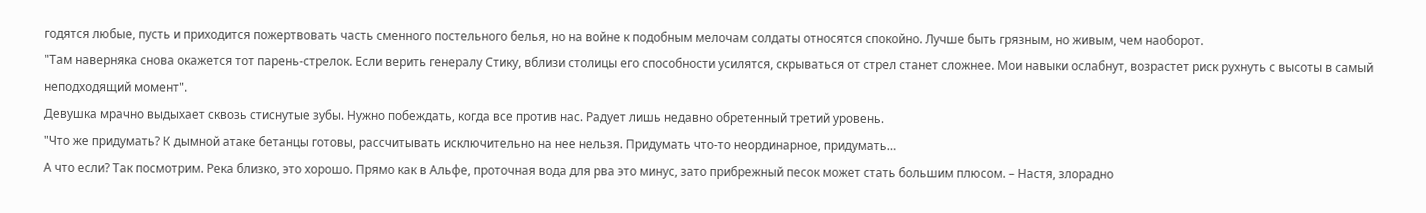годятся любые, пусть и приходится пожертвовать часть сменного постельного белья, но на войне к подобным мелочам солдаты относятся спокойно. Лучше быть грязным, но живым, чем наоборот.
"Там наверняка снова окажется тот парень-стрелок. Если верить генералу Стику, вблизи столицы его способности усилятся, скрываться от стрел станет сложнее. Мои навыки ослабнут, возрастет риск рухнуть с высоты в самый неподходящий момент".
Девушка мрачно выдыхает сквозь стиснутые зубы. Нужно побеждать, когда все против нас. Радует лишь недавно обретенный третий уровень.
"Что же придумать? К дымной атаке бетанцы готовы, рассчитывать исключительно на нее нельзя. Придумать что-то неординарное, придумать…
А что если? Так посмотрим. Река близко, это хорошо. Прямо как в Альфе, проточная вода для рва это минус, зато прибрежный песок может стать большим плюсом. – Настя, злорадно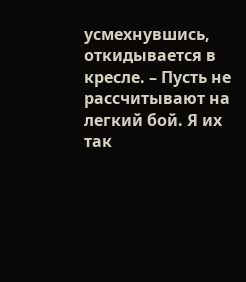усмехнувшись, откидывается в кресле. – Пусть не рассчитывают на легкий бой. Я их так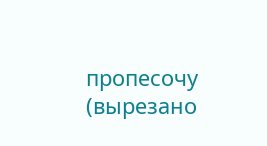пропесочу (вырезано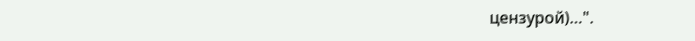цензурой)…".